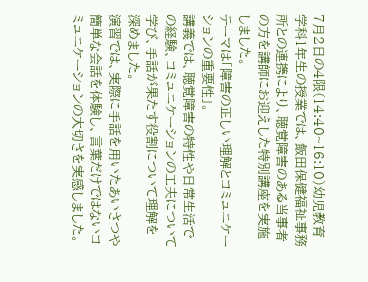7月2日の4限(14:40~16:10)幼児教育学科1年生の授業では、飯田保健福祉事務所との連携により、聴覚障害のある当事者の方を講師にお迎えした特別講座を実施しました。
テーマは「障害の正しい理解とコミュニケーションの重要性」。
講義では、聴覚障害の特性や日常生活での経験、コミュニケーションの工夫について学び、手話が果たす役割について理解を深めました。
演習では、実際に手話を用いたあいさつや簡単な会話を体験し、言葉だけではないコミュニケーションの大切さを実感しました。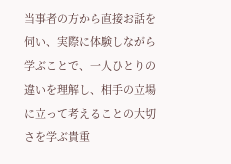当事者の方から直接お話を伺い、実際に体験しながら学ぶことで、一人ひとりの違いを理解し、相手の立場に立って考えることの大切さを学ぶ貴重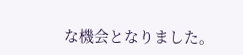な機会となりました。